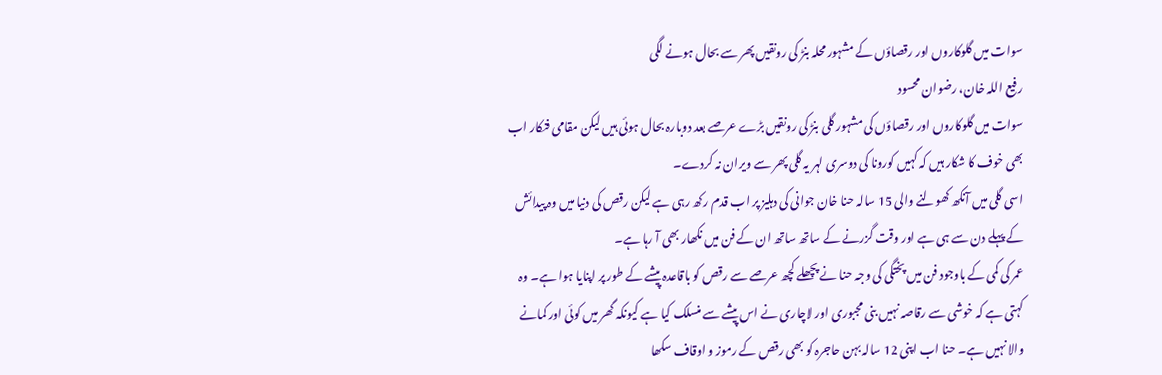سوات میں گلوکاروں اور رقصاؤں کے مشہور محلہ بنڑ کی رونقیں پھر سے بحال ہونے لگی
رفیع اللہ خان، رضوان محسود
سوات میں گلوکاروں اور رقصاؤں کی مشہور گلی بنڑ کی رونقیں بڑے عرصے بعد دوبارہ بحال ہوئی ہیں لیکن مقامی فنکار اب بھی خوف کا شکار ہیں کہ کہیں کورونا کی دوسری لہر یہ گلی پھر سے ویران نہ کردے۔
اسی گلی میں آنکھ کھولنے والی 15 سالہ حنا خان جوانی کی دہلیز پر اب قدم رکھ رہی ہے لیکن رقص کی دنیا میں وہ پیدائش کے پہلے دن سے ہی ہے اور وقت گزرنے کے ساتھ ساتھ ان کے فن میں نکھار بھی آ رہا ہے۔
عمر کی کمی کے باوجود فن میں پختگی کی وجہ حنا نے پچھلے کچھ عرصے سے رقص کو باقاعدہ پیشے کے طور پر اپنایا ہوا ہے۔ وہ کہتی ہے کہ خوشی سے رقاصہ نہیں بنی مجبوری اور لاچاری نے اس پیشے سے منسلک کیا ہے کیونکہ گھر میں کوئی اور کمانے والا نہیں ہے۔ حنا اب اپنی 12 سالہ بہن حاجرہ کو بھی رقص کے رموز و اوقاف سکھا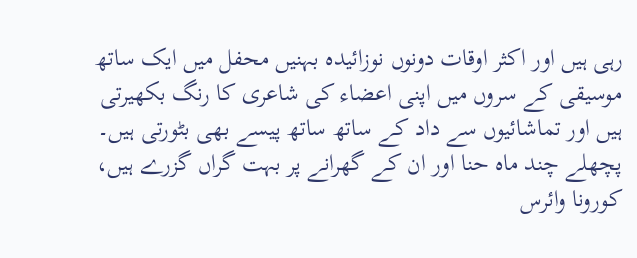رہی ہیں اور اکثر اوقات دونوں نوزائیدہ بہنیں محفل میں ایک ساتھ موسیقی کے سروں میں اپنی اعضاء کی شاعری کا رنگ بکھیرتی ہیں اور تماشائیوں سے داد کے ساتھ ساتھ پیسے بھی بٹورتی ہیں۔
پچھلے چند ماہ حنا اور ان کے گھرانے پر بہت گراں گزرے ہیں، کورونا وائرس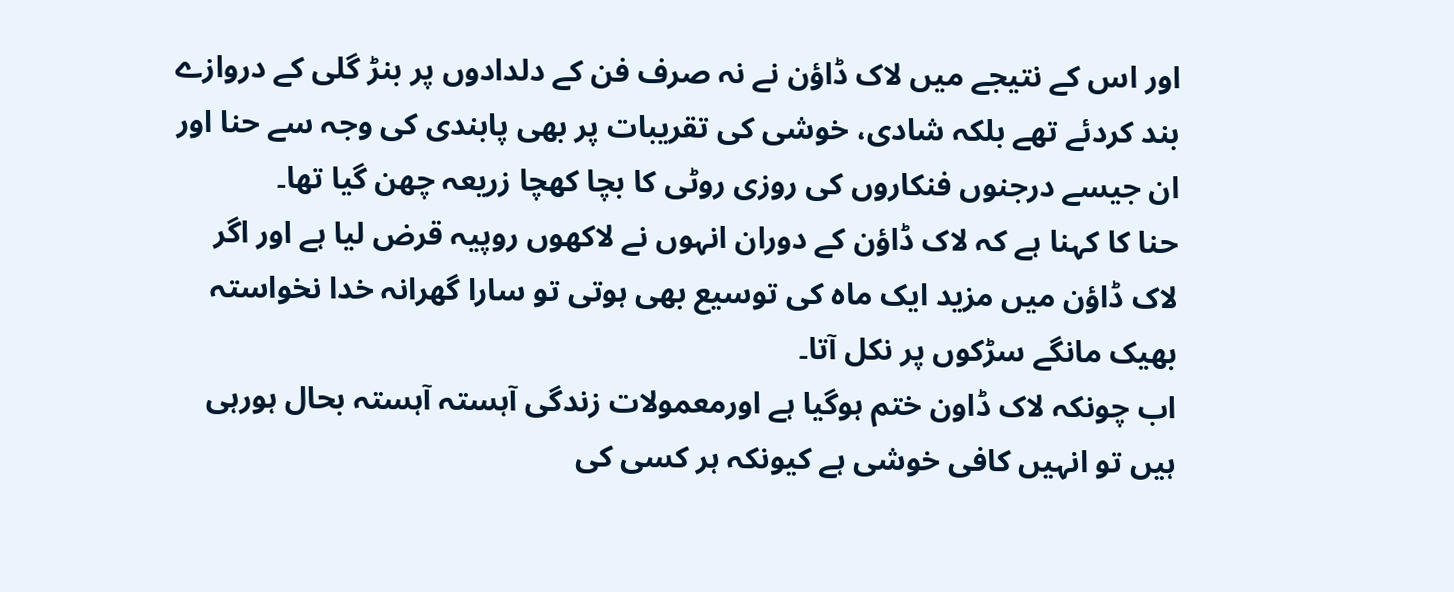اور اس کے نتیجے میں لاک ڈاؤن نے نہ صرف فن کے دلدادوں پر بنڑ گلی کے دروازے بند کردئے تھے بلکہ شادی، خوشی کی تقریبات پر بھی پابندی کی وجہ سے حنا اور ان جیسے درجنوں فنکاروں کی روزی روٹی کا بچا کھچا زریعہ چھن گیا تھا۔
حنا کا کہنا ہے کہ لاک ڈاؤن کے دوران انہوں نے لاکھوں روپیہ قرض لیا ہے اور اگر لاک ڈاؤن میں مزید ایک ماہ کی توسیع بھی ہوتی تو سارا گھرانہ خدا نخواستہ بھیک مانگے سڑکوں پر نکل آتا۔
اب چونکہ لاک ڈاون ختم ہوگیا ہے اورمعمولات زندگی آہستہ آہستہ بحال ہورہی ہیں تو انہیں کافی خوشی ہے کیونکہ ہر کسی کی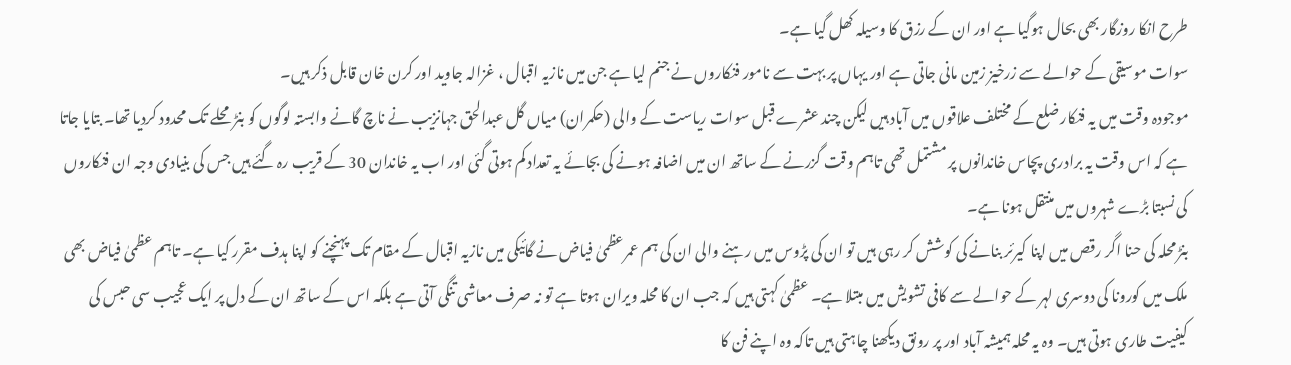طرح انکا روزگار بھی بحال ہوگیا ہے اور ان کے رزق کا وسیلہ کھل گیا ہے۔
سوات موسیقی کے حوالے سے زرخیز زمین مانی جاتی ہے اور یہاں پر بہت سے نامور فنکاروں نے جنم لیا ہے جن میں نازیہ اقبال ، غزالہ جاوید اور کرن خان قابل ذکر ہیں۔
موجودہ وقت میں یہ فنکار ضلع کے مختلف علاقوں میں آباد ہیں لیکن چند عشرے قبل سوات ریاست کے والی (حکمران) میاں گل عبدالحق جہانزیب نے ناچ گانے وابستہ لوگوں کو بنڑ محلے تک محدود کردیا تھا۔ بتایا جاتا ہے کہ اس وقت یہ برادری پچاس خاندانوں پر مشتمل تھی تاہم وقت گزرنے کے ساتھ ان میں اضافہ ہونے کی بجائے یہ تعداد کم ہوتی گئی اور اب یہ خاندان 30 کے قریب رہ گئے ہیں جس کی بنیادی وجہ ان فنکاروں کی نسبتا بڑے شہروں میں منتقل ہونا ہے۔
بنڑ محلہ کی حنا اگر رقص میں اپنا کیرئر بنانے کی کوشش کر رہی ہیں تو ان کی پڑوس میں رہنے والی ان کی ہم عمرعظمیٰ فیاض نے گائیکی میں نازیہ اقبال کے مقام تک پہنچنے کو اپنا ہدف مقرر کیا ہے۔ تاہم عظمیٰ فیاض بھی ملک میں کورونا کی دوسری لہر کے حوالے سے کافی تشویش میں مبتلا ہے۔ عظمیٰ کہتی ہیں کہ جب ان کا محلہ ویران ہوتا ہے تو نہ صرف معاشی تنگی آتی ہے بلکہ اس کے ساتھ ان کے دل پر ایک عجیب سی حبس کی کیفیت طاری ہوتی ہیں۔ وہ یہ محلہ ہمیشہ آباد اور پر رونق دیکھنا چاہتی ہیں تاکہ وہ اپنے فن کا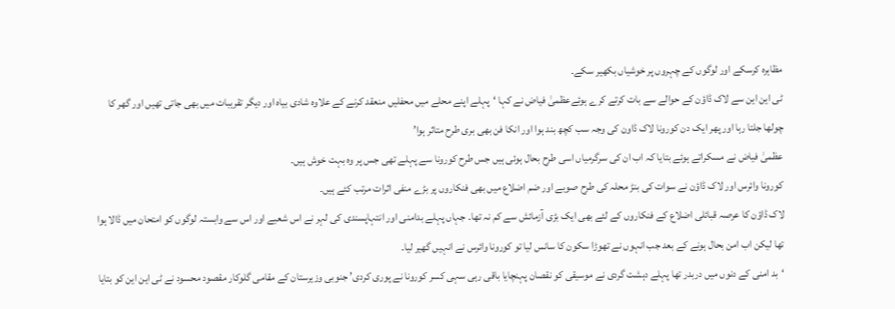مظاہرہ کرسکے اور لوگوں کے چہروں پر خوشیاں بکھیر سکے۔
ٹی این این سے لاک ڈاؤن کے حوالے سے بات کرتے کرے ہوئےعظمیٰ فیاض نے کہا ‘پہلے اپنے محلے میں محفلیں منعقد کرنے کے علاوہ شادی بیاہ اور دیگر تقریبات میں بھی جاتی تھیں اور گھر کا چولھا جلتا رہا اور پھر ایک دن کورونا لاک ڈاون کی وجہ سب کچھ بند ہوا اور انکا فن بھی بری طرح متاثر ہوا’
عظمیٰ فیاض نے مسکراتے ہوئے بتایا کہ اب ان کی سرگرمیاں اسی طرح بحال ہوئی ہیں جس طرح کورونا سے پہلے تھی جس پر وہ بہت خوش ہیں۔
کورونا وائرس اور لاک ڈاؤن نے سوات کی بنڑ محلہ کی طرح صوبے اور ضم اضلاع میں بھی فنکاروں پر بڑے منفی اثرات مرتب کئے ہیں۔
لاک ڈاؤن کا عرصہ قبائلی اضلاع کے فنکاروں کے لئے بھی ایک بڑی آزمائش سے کم نہ تھا۔ جہاں پہلے بدامنی اور انتہاپسندی کی لہر نے اس شعبے اور اس سے وابستہ لوگوں کو امتحان میں ڈالا ہوا تھا لیکن اب امن بحال ہونے کے بعد جب انہوں نے تھوڑا سکون کا سانس لیا تو کورونا وائرس نے انہیں گھیر لیا۔
‘بد امنی کے دنوں میں دربدر تھا پہلے دہشت گردی نے موسیقی کو نقصان پہنچایا باقی رہی سہی کسر کورونا نے پوری کردی’ جنوبی وزیرستان کے مقامی گلوکار مقصود محسود نے ٹی این این کو بتایا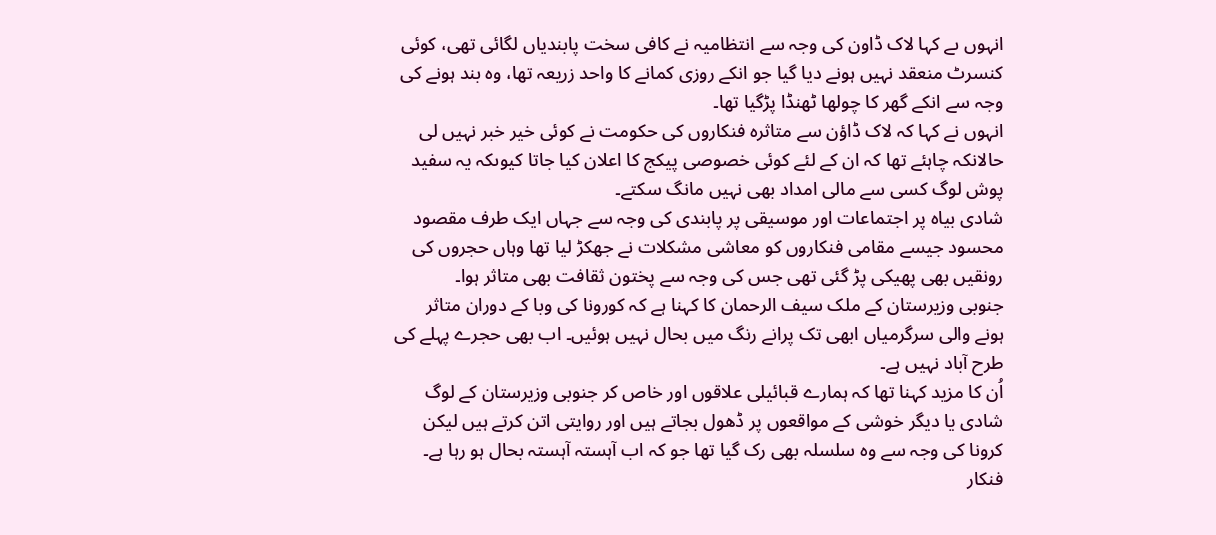انہوں ںے کہا لاک ڈاون کی وجہ سے انتظامیہ نے کافی سخت پابندیاں لگائی تھی، کوئی کنسرٹ منعقد نہیں ہونے دیا گیا جو انکے روزی کمانے کا واحد زریعہ تھا، وہ بند ہونے کی وجہ سے انکے گھر کا چولھا ٹھنڈا پڑگیا تھا۔
انہوں نے کہا کہ لاک ڈاؤن سے متاثرہ فنکاروں کی حکومت نے کوئی خیر خبر نہیں لی حالانکہ چاہئے تھا کہ ان کے لئے کوئی خصوصی پیکج کا اعلان کیا جاتا کیوںکہ یہ سفید پوش لوگ کسی سے مالی امداد بھی نہیں مانگ سکتے۔
شادی بیاہ پر اجتماعات اور موسیقی پر پابندی کی وجہ سے جہاں ایک طرف مقصود محسود جیسے مقامی فنکاروں کو معاشی مشکلات نے جھکڑ لیا تھا وہاں حجروں کی رونقیں بھی پھیکی پڑ گئی تھی جس کی وجہ سے پختون ثقافت بھی متاثر ہوا۔
جنوبی وزیرستان کے ملک سیف الرحمان کا کہنا ہے کہ کورونا کی وبا کے دوران متاثر ہونے والی سرگرمیاں ابھی تک پرانے رنگ میں بحال نہیں ہوئیں۔ اب بھی حجرے پہلے کی طرح آباد نہیں ہے۔
اُن کا مزید کہنا تھا کہ ہمارے قبائیلی علاقوں اور خاص کر جنوبی وزیرستان کے لوگ شادی یا دیگر خوشی کے مواقعوں پر ڈھول بجاتے ہیں اور روایتی اتن کرتے ہیں لیکن کرونا کی وجہ سے وہ سلسلہ بھی رک گیا تھا جو کہ اب آہستہ آہستہ بحال ہو رہا ہے۔
فنکار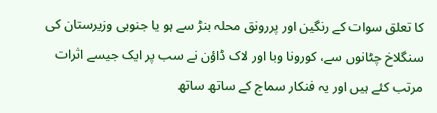کا تعلق سوات کے رنگین اور پررونق محلہ بنڑ سے ہو یا جنوبی وزیرستان کی سنگلاخ چٹانوں سے، کورونا وبا اور لاک ڈاؤن نے سب پر ایک جیسے اثرات مرتب کئے ہیں اور یہ فنکار سماج کے ساتھ ساتھ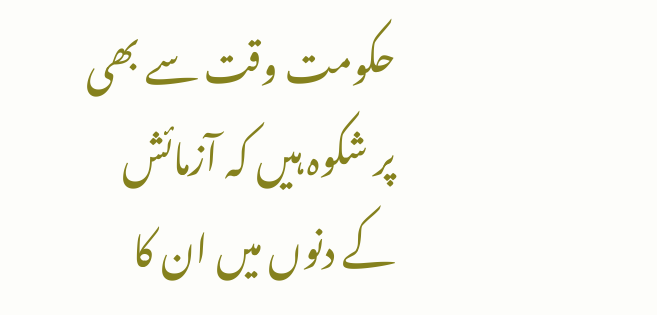حکومت وقت سے بھی پر شکوہ ہیں کہ آزمائش کے دنوں میں ان کا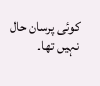کوئی پرسان حال نہیں تھا۔